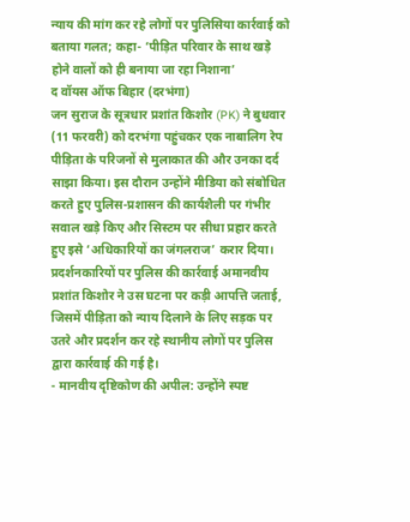न्याय की मांग कर रहे लोगों पर पुलिसिया कार्रवाई को बताया गलत; कहा- ‘पीड़ित परिवार के साथ खड़े होने वालों को ही बनाया जा रहा निशाना’
द वॉयस ऑफ बिहार (दरभंगा)
जन सुराज के सूत्रधार प्रशांत किशोर (PK) ने बुधवार (11 फरवरी) को दरभंगा पहुंचकर एक नाबालिग रेप पीड़िता के परिजनों से मुलाकात की और उनका दर्द साझा किया। इस दौरान उन्होंने मीडिया को संबोधित करते हुए पुलिस-प्रशासन की कार्यशैली पर गंभीर सवाल खड़े किए और सिस्टम पर सीधा प्रहार करते हुए इसे ‘अधिकारियों का जंगलराज’ करार दिया।
प्रदर्शनकारियों पर पुलिस की कार्रवाई अमानवीय
प्रशांत किशोर ने उस घटना पर कड़ी आपत्ति जताई, जिसमें पीड़िता को न्याय दिलाने के लिए सड़क पर उतरे और प्रदर्शन कर रहे स्थानीय लोगों पर पुलिस द्वारा कार्रवाई की गई है।
- मानवीय दृष्टिकोण की अपील: उन्होंने स्पष्ट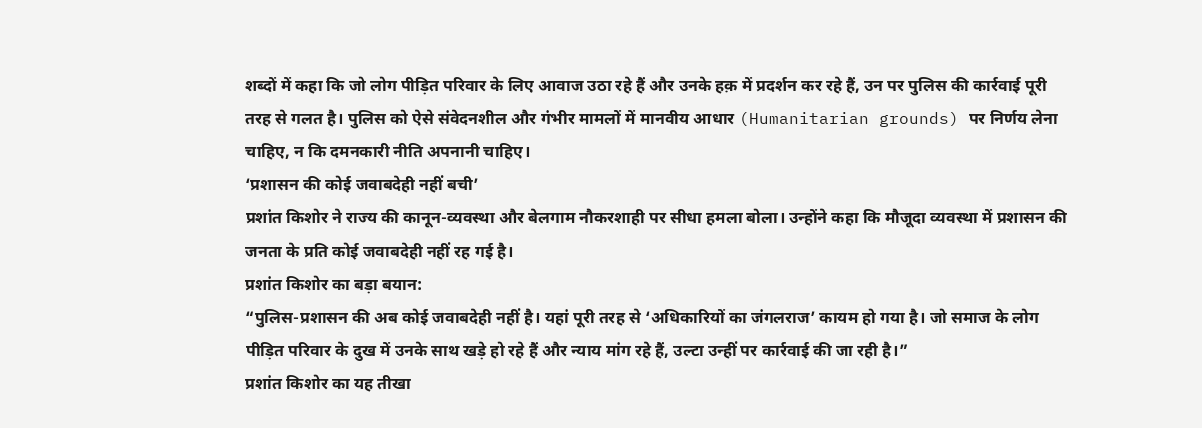शब्दों में कहा कि जो लोग पीड़ित परिवार के लिए आवाज उठा रहे हैं और उनके हक़ में प्रदर्शन कर रहे हैं, उन पर पुलिस की कार्रवाई पूरी तरह से गलत है। पुलिस को ऐसे संवेदनशील और गंभीर मामलों में मानवीय आधार (Humanitarian grounds) पर निर्णय लेना चाहिए, न कि दमनकारी नीति अपनानी चाहिए।
‘प्रशासन की कोई जवाबदेही नहीं बची’
प्रशांत किशोर ने राज्य की कानून-व्यवस्था और बेलगाम नौकरशाही पर सीधा हमला बोला। उन्होंने कहा कि मौजूदा व्यवस्था में प्रशासन की जनता के प्रति कोई जवाबदेही नहीं रह गई है।
प्रशांत किशोर का बड़ा बयान:
“पुलिस-प्रशासन की अब कोई जवाबदेही नहीं है। यहां पूरी तरह से ‘अधिकारियों का जंगलराज’ कायम हो गया है। जो समाज के लोग पीड़ित परिवार के दुख में उनके साथ खड़े हो रहे हैं और न्याय मांग रहे हैं, उल्टा उन्हीं पर कार्रवाई की जा रही है।”
प्रशांत किशोर का यह तीखा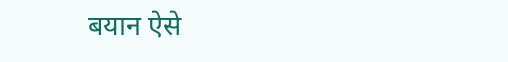बयान ऐसे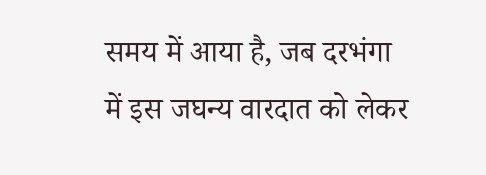समय में आया है, जब दरभंगा में इस जघन्य वारदात को लेकर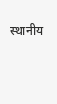स्थानीय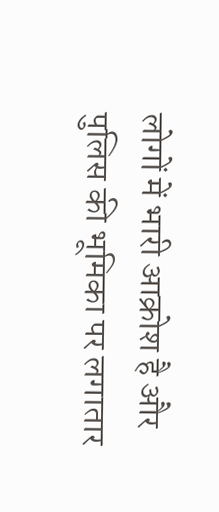लोगों में भारी आक्रोश है और पुलिस की भूमिका पर लगातार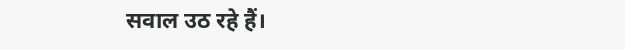सवाल उठ रहे हैं।